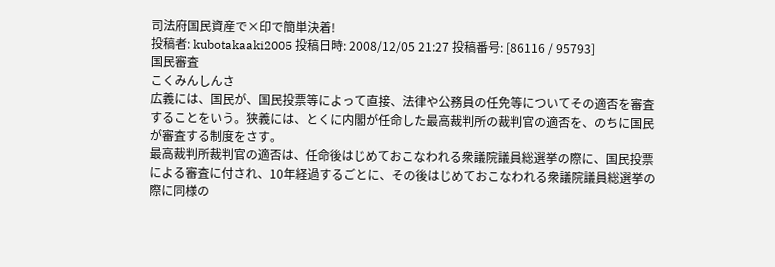司法府国民資産で×印で簡単決着!
投稿者: kubotakaaki2005 投稿日時: 2008/12/05 21:27 投稿番号: [86116 / 95793]
国民審査
こくみんしんさ
広義には、国民が、国民投票等によって直接、法律や公務員の任免等についてその適否を審査することをいう。狭義には、とくに内閣が任命した最高裁判所の裁判官の適否を、のちに国民が審査する制度をさす。
最高裁判所裁判官の適否は、任命後はじめておこなわれる衆議院議員総選挙の際に、国民投票による審査に付され、10年経過するごとに、その後はじめておこなわれる衆議院議員総選挙の際に同様の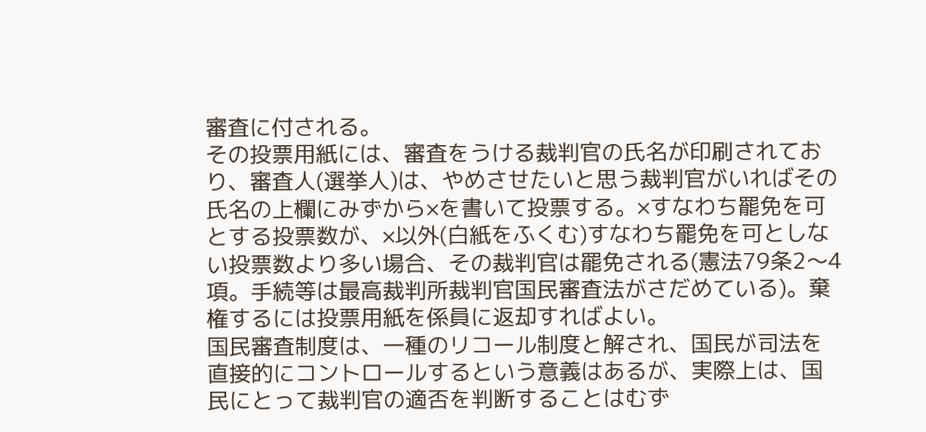審査に付される。
その投票用紙には、審査をうける裁判官の氏名が印刷されており、審査人(選挙人)は、やめさせたいと思う裁判官がいればその氏名の上欄にみずから×を書いて投票する。×すなわち罷免を可とする投票数が、×以外(白紙をふくむ)すなわち罷免を可としない投票数より多い場合、その裁判官は罷免される(憲法79条2〜4項。手続等は最高裁判所裁判官国民審査法がさだめている)。棄権するには投票用紙を係員に返却すればよい。
国民審査制度は、一種のリコール制度と解され、国民が司法を直接的にコントロールするという意義はあるが、実際上は、国民にとって裁判官の適否を判断することはむず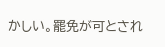かしい。罷免が可とされ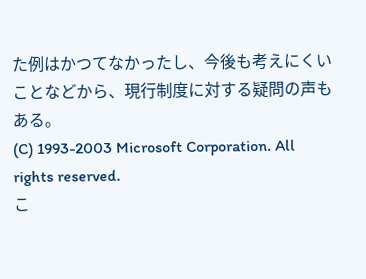た例はかつてなかったし、今後も考えにくいことなどから、現行制度に対する疑問の声もある。
(C) 1993-2003 Microsoft Corporation. All rights reserved.
こ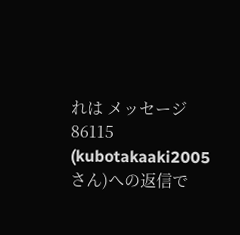れは メッセージ 86115 (kubotakaaki2005 さん)への返信で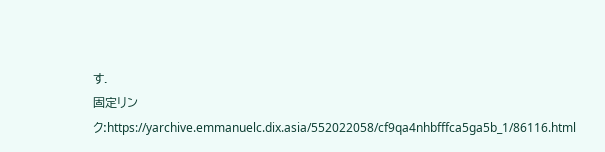す.
固定リンク:https://yarchive.emmanuelc.dix.asia/552022058/cf9qa4nhbfffca5ga5b_1/86116.html